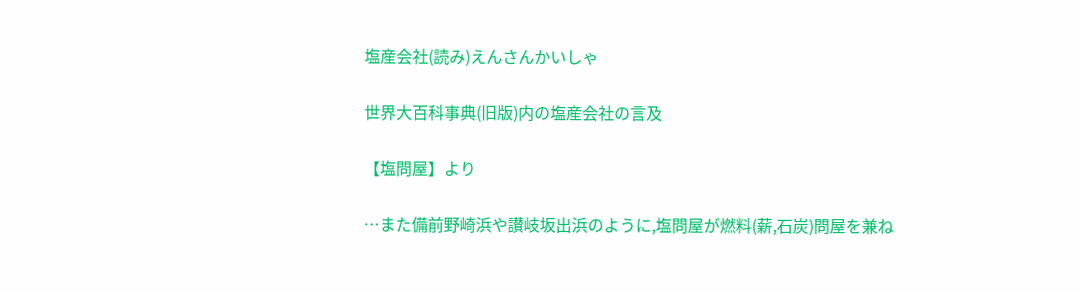塩産会社(読み)えんさんかいしゃ

世界大百科事典(旧版)内の塩産会社の言及

【塩問屋】より

…また備前野崎浜や讃岐坂出浜のように,塩問屋が燃料(薪,石炭)問屋を兼ね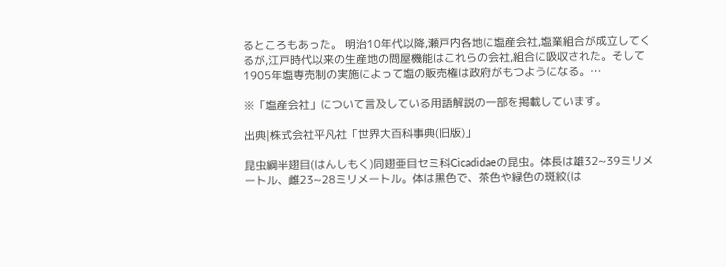るところもあった。 明治10年代以降,瀬戸内各地に塩産会社,塩業組合が成立してくるが,江戸時代以来の生産地の問屋機能はこれらの会社,組合に吸収された。そして1905年塩専売制の実施によって塩の販売権は政府がもつようになる。…

※「塩産会社」について言及している用語解説の一部を掲載しています。

出典|株式会社平凡社「世界大百科事典(旧版)」

昆虫綱半翅目(はんしもく)同翅亜目セミ科Cicadidaeの昆虫。体長は雄32~39ミリメートル、雌23~28ミリメートル。体は黒色で、茶色や緑色の斑紋(は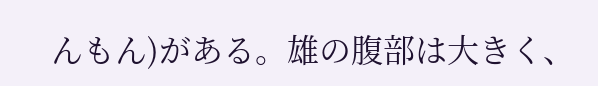んもん)がある。雄の腹部は大きく、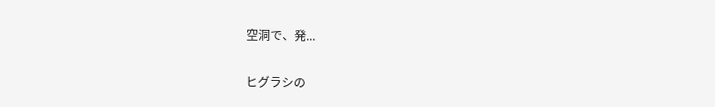空洞で、発...

ヒグラシの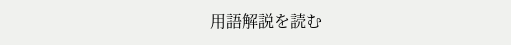用語解説を読む